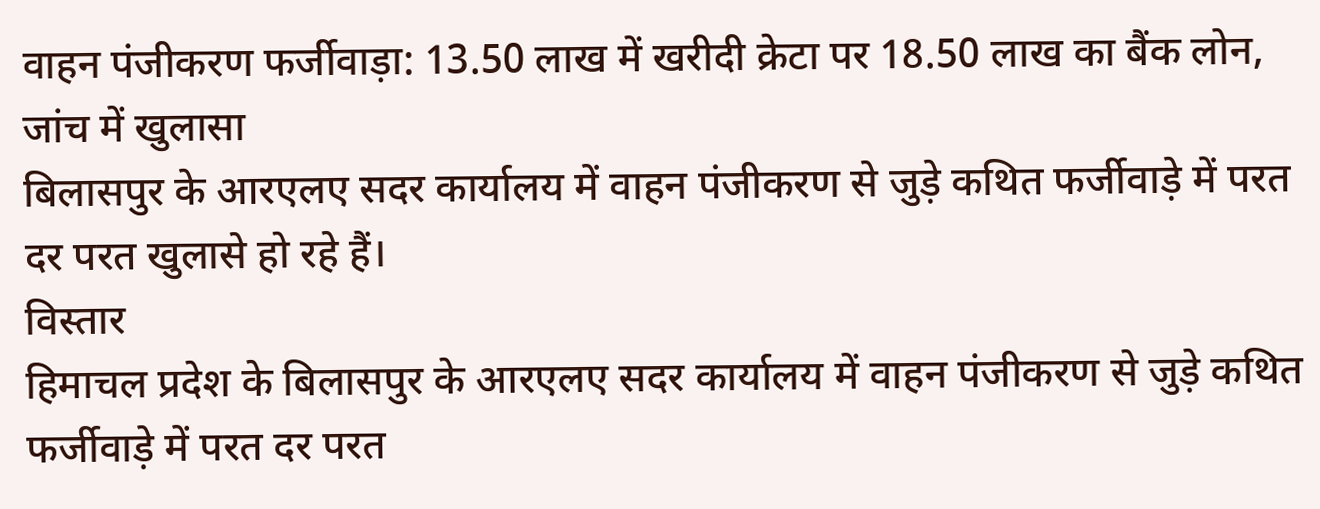वाहन पंजीकरण फर्जीवाड़ा: 13.50 लाख में खरीदी क्रेटा पर 18.50 लाख का बैंक लोन, जांच में खुलासा
बिलासपुर के आरएलए सदर कार्यालय में वाहन पंजीकरण से जुड़े कथित फर्जीवाड़े में परत दर परत खुलासे हो रहे हैं।
विस्तार
हिमाचल प्रदेश के बिलासपुर के आरएलए सदर कार्यालय में वाहन पंजीकरण से जुड़े कथित फर्जीवाड़े में परत दर परत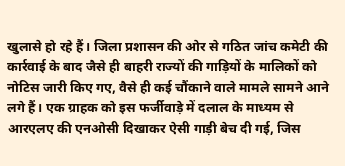खुलासे हो रहे हैं। जिला प्रशासन की ओर से गठित जांच कमेटी की कार्रवाई के बाद जैसे ही बाहरी राज्यों की गाड़ियों के मालिकों को नोटिस जारी किए गए, वैसे ही कई चौंकाने वाले मामले सामने आने लगे हैं। एक ग्राहक को इस फर्जीवाड़े में दलाल के माध्यम से आरएलए की एनओसी दिखाकर ऐसी गाड़ी बेच दी गई, जिस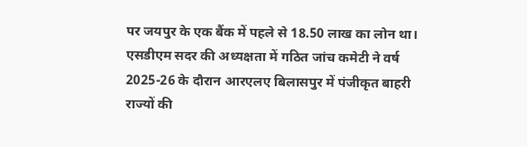पर जयपुर के एक बैंक में पहले से 18.50 लाख का लोन था। एसडीएम सदर की अध्यक्षता में गठित जांच कमेटी ने वर्ष 2025-26 के दौरान आरएलए बिलासपुर में पंजीकृत बाहरी राज्यों की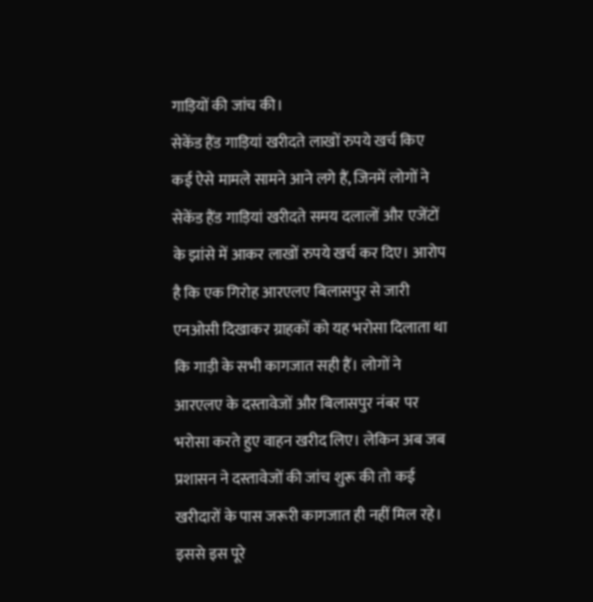गाड़ियों की जांच की।
सेकेंड हैंड गाड़ियां खरीदते लाखों रुपये खर्च किए
कई ऐसे मामले सामने आने लगे हैं, जिनमें लोगों ने सेकेंड हैंड गाड़ियां खरीदते समय दलालों और एजेंटों के झांसे में आकर लाखों रुपये खर्च कर दिए। आरोप है कि एक गिरोह आरएलए बिलासपुर से जारी एनओसी दिखाकर ग्राहकों को यह भरोसा दिलाता था कि गाड़ी के सभी कागजात सही हैं। लोगों ने आरएलए के दस्तावेजों और बिलासपुर नंबर पर भरोसा करते हुए वाहन खरीद लिए। लेकिन अब जब प्रशासन ने दस्तावेजों की जांच शुरू की तो कई खरीदारों के पास जरूरी कागजात ही नहीं मिल रहे। इससे इस पूरे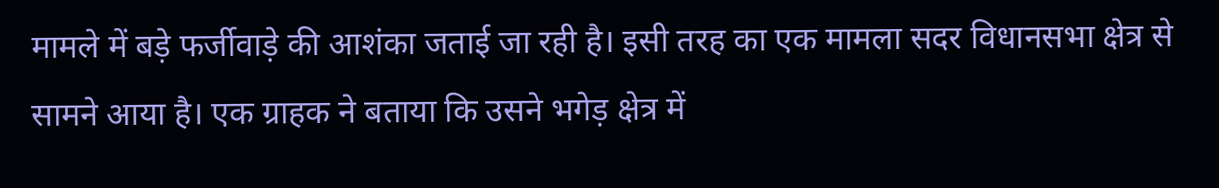मामले में बड़े फर्जीवाड़े की आशंका जताई जा रही है। इसी तरह का एक मामला सदर विधानसभा क्षेत्र से सामने आया है। एक ग्राहक ने बताया कि उसने भगेड़ क्षेत्र में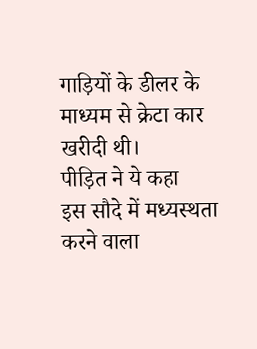गाड़ियों के डीलर के माध्यम से क्रेटा कार खरीदी थी।
पीड़ित ने ये कहा
इस सौदे में मध्यस्थता करने वाला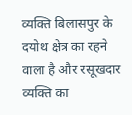व्यक्ति बिलासपुर के दयोथ क्षेत्र का रहने वाला है और रसूखदार व्यक्ति का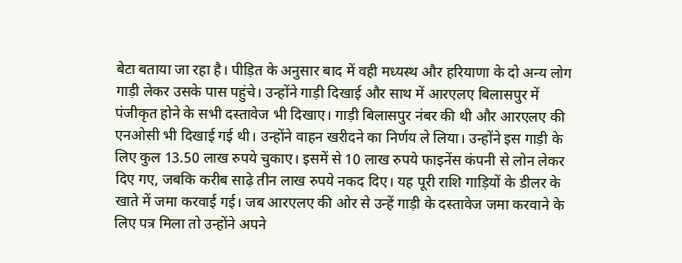बेटा बताया जा रहा है। पीड़ित के अनुसार बाद में वही मध्यस्थ और हरियाणा के दो अन्य लोग गाड़ी लेकर उसके पास पहुंचे। उन्होंने गाड़ी दिखाई और साथ में आरएलए बिलासपुर में पंजीकृत होने के सभी दस्तावेज भी दिखाए। गाड़ी बिलासपुर नंबर की थी और आरएलए की एनओसी भी दिखाई गई थी। उन्होंने वाहन खरीदने का निर्णय ले लिया। उन्होंने इस गाड़ी के लिए कुल 13.50 लाख रुपये चुकाए। इसमें से 10 लाख रुपये फाइनेंस कंपनी से लोन लेकर दिए गए, जबकि करीब साढ़े तीन लाख रुपये नकद दिए। यह पूरी राशि गाड़ियों के डीलर के खाते में जमा करवाई गई। जब आरएलए की ओर से उन्हें गाड़ी के दस्तावेज जमा करवाने के लिए पत्र मिला तो उन्होंने अपने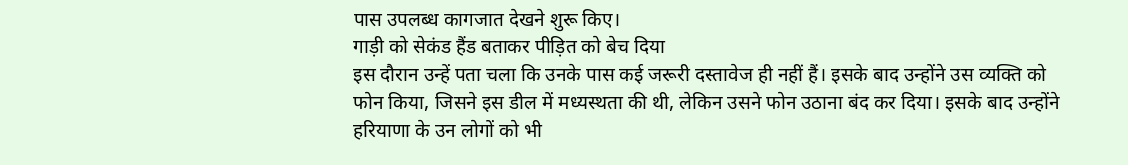पास उपलब्ध कागजात देखने शुरू किए।
गाड़ी को सेकंड हैंड बताकर पीड़ित को बेच दिया
इस दौरान उन्हें पता चला कि उनके पास कई जरूरी दस्तावेज ही नहीं हैं। इसके बाद उन्होंने उस व्यक्ति को फोन किया, जिसने इस डील में मध्यस्थता की थी, लेकिन उसने फोन उठाना बंद कर दिया। इसके बाद उन्होंने हरियाणा के उन लोगों को भी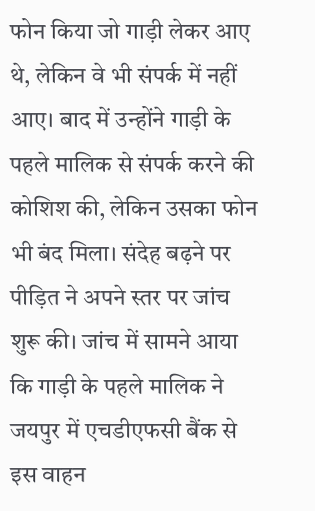फोन किया जो गाड़ी लेकर आए थे, लेकिन वे भी संपर्क में नहीं आए। बाद में उन्होंने गाड़ी के पहले मालिक से संपर्क करने की कोशिश की, लेकिन उसका फोन भी बंद मिला। संदेह बढ़ने पर पीड़ित ने अपने स्तर पर जांच शुरू की। जांच में सामने आया कि गाड़ी के पहले मालिक ने जयपुर में एचडीएफसी बैंक से इस वाहन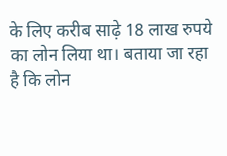के लिए करीब साढ़े 18 लाख रुपये का लोन लिया था। बताया जा रहा है कि लोन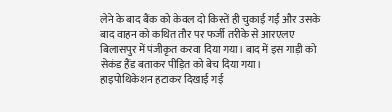लेने के बाद बैंक को केवल दो किस्तें ही चुकाई गईं और उसके बाद वाहन को कथित तौर पर फर्जी तरीके से आरएलए बिलासपुर में पंजीकृत करवा दिया गया। बाद में इस गाड़ी को सेकंड हैंड बताकर पीड़ित को बेच दिया गया।
हाइपोथिकेशन हटाकर दिखाई गई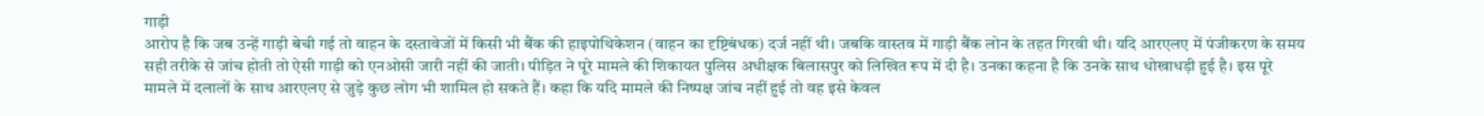गाड़ी
आरोप है कि जब उन्हें गाड़ी बेची गई तो वाहन के दस्तावेजों में किसी भी बैंक की हाइपोथिकेशन (वाहन का दृष्टिबंधक) दर्ज नहीं थी। जबकि वास्तव में गाड़ी बैंक लोन के तहत गिरवी थी। यदि आरएलए में पंजीकरण के समय सही तरीके से जांच होती तो ऐसी गाड़ी को एनओसी जारी नहीं की जाती। पीड़ित ने पूरे मामले की शिकायत पुलिस अधीक्षक बिलासपुर को लिखित रूप में दी है। उनका कहना है कि उनके साथ धोखाधड़ी हुई है। इस पूरे मामले में दलालों के साथ आरएलए से जुड़े कुछ लोग भी शामिल हो सकते हैं। कहा कि यदि मामले की निष्पक्ष जांच नहीं हुई तो वह इसे केवल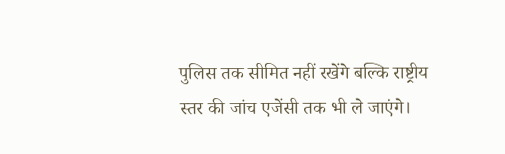पुलिस तक सीमित नहीं रखेंगे बल्कि राष्ट्रीय स्तर की जांच एजेंसी तक भी ले जाएंगे।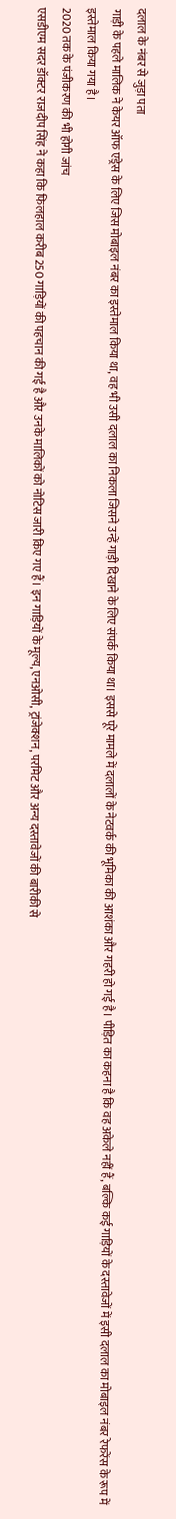दलाल के नंबर से जुड़ा पता
गाड़ी के पहले मालिक ने केयर ऑफ एड्रेस के लिए जिस मोबाइल नंबर का इस्तेमाल किया था, वह भी उसी दलाल का निकला जिसने उन्हें गाड़ी दिखाने के लिए संपर्क किया था। इससे पूरे मामले में दलालों के नेटवर्क की भूमिका की आशंका और गहरी हो गई है। पीड़ित का कहना है कि वह अकेले नहीं हैं, बल्कि कई गाड़ियों के दस्तावेजों में इसी दलाल का मोबाइल नंबर रेफरेंस के रूप में इस्तेमाल किया गया है।
2020 तक के पंजीकरण की भी होगी जांच
एसडीएम सदर डॉक्टर राजदीप सिंह ने कहा कि फिलहाल करीब 250 गाड़ियों की पहचान की गई है और उनके मालिकों को नोटिस जारी किए गए हैं। इन गाड़ियों के मूल्य, एनओसी, ट्रांजेक्शन, परमिट और अन्य दस्तावेजों की बारीकी से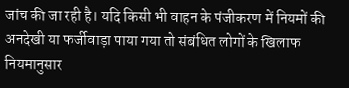जांच की जा रही है। यदि किसी भी वाहन के पंजीकरण में नियमों की अनदेखी या फर्जीवाड़ा पाया गया तो संबंधित लोगों के खिलाफ नियमानुसार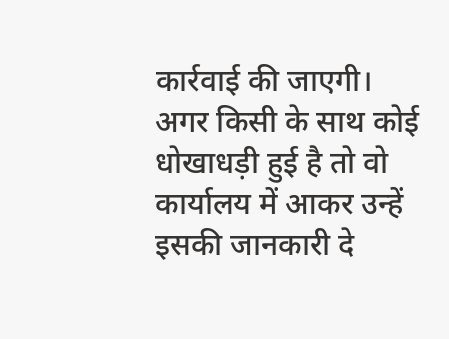कार्रवाई की जाएगी। अगर किसी के साथ कोई धोखाधड़ी हुई है तो वो कार्यालय में आकर उन्हें इसकी जानकारी दे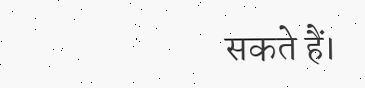सकते हैं।